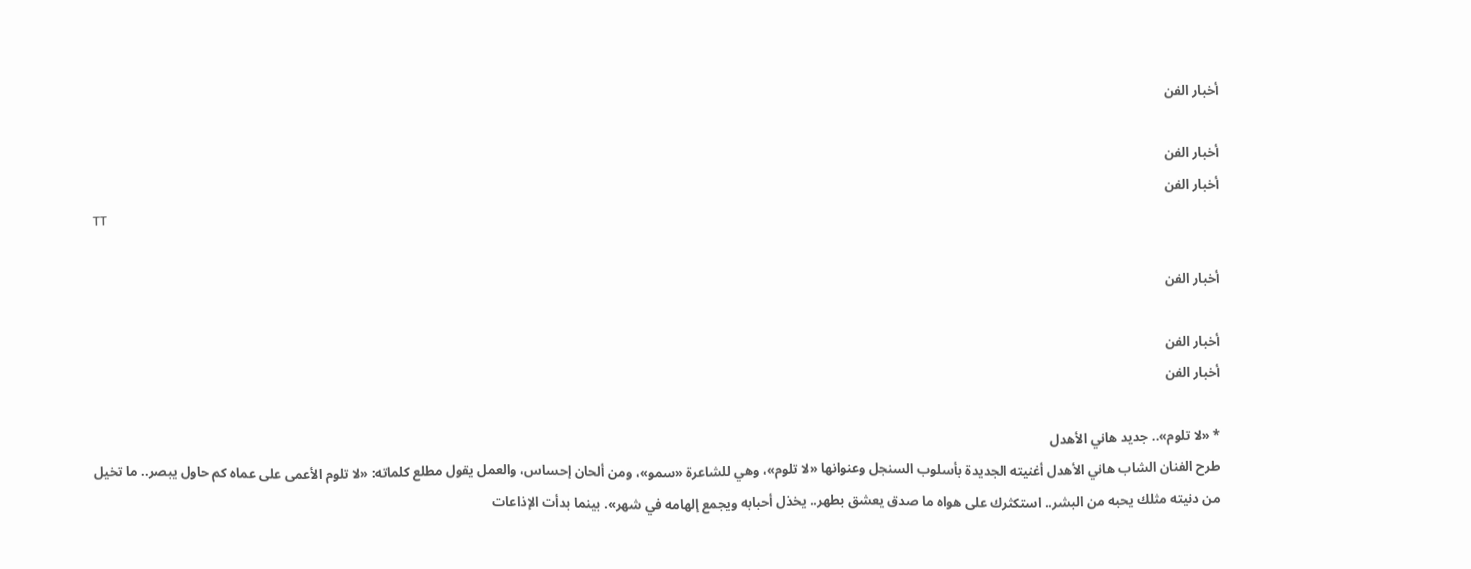أخبار الفن

أخبار الفن
أخبار الفن
TT

أخبار الفن

أخبار الفن
أخبار الفن

* «لا تلوم».. جديد هاني الأهدل
طرح الفنان الشاب هاني الأهدل أغنيته الجديدة بأسلوب السنجل وعنوانها «لا تلوم»، وهي للشاعرة «سمو»، ومن ألحان إحساس، والعمل يقول مطلع كلماته: «لا تلوم الأعمى على عماه كم حاول يبصر.. ما تخيل من دنيته مثلك يحبه من البشر.. استكثرك على هواه ما صدق يعشق بطهر.. يخذل أحبابه ويجمع إلهامه في شهر». بينما بدأت الإذاعات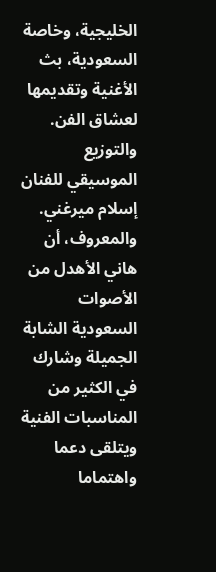الخليجية، وخاصة السعودية، بث الأغنية وتقديمها لعشاق الفن. والتوزيع الموسيقي للفنان إسلام ميرغني. والمعروف، أن هاني الأهدل من الأصوات السعودية الشابة الجميلة وشارك في الكثير من المناسبات الفنية ويتلقى دعما واهتماما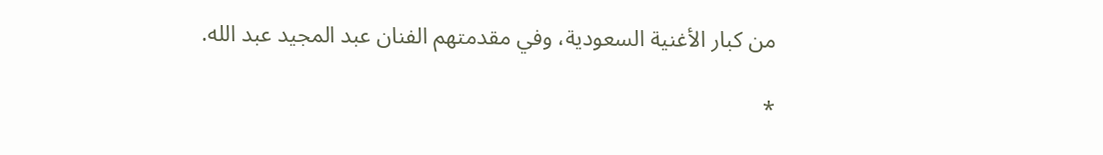من كبار الأغنية السعودية، وفي مقدمتهم الفنان عبد المجيد عبد الله.

*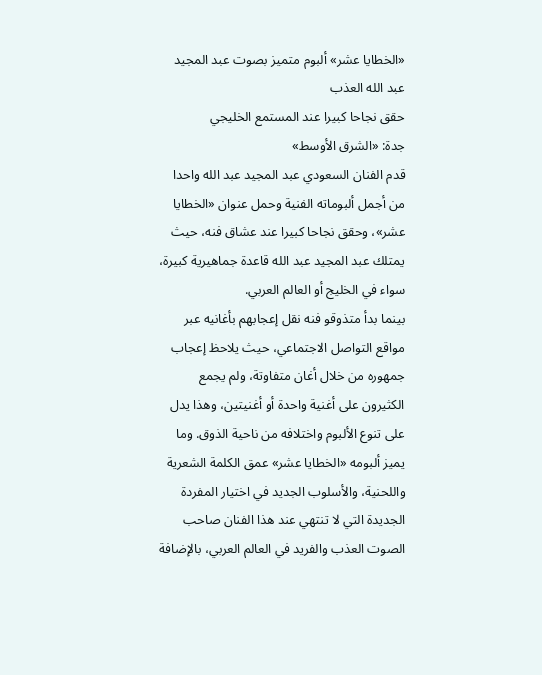«الخطايا عشر» ألبوم متميز بصوت عبد المجيد عبد الله العذب
حقق نجاحا كبيرا عند المستمع الخليجي
جدة: «الشرق الأوسط»
قدم الفنان السعودي عبد المجيد عبد الله واحدا من أجمل ألبوماته الفنية وحمل عنوان «الخطايا عشر»، وحقق نجاحا كبيرا عند عشاق فنه، حيث يمتلك عبد المجيد عبد الله قاعدة جماهيرية كبيرة، سواء في الخليج أو العالم العربي.
بينما بدأ متذوقو فنه نقل إعجابهم بأغانيه عبر مواقع التواصل الاجتماعي، حيث يلاحظ إعجاب جمهوره من خلال أغان متفاوتة، ولم يجمع الكثيرون على أغنية واحدة أو أغنيتين، وهذا يدل على تنوع الألبوم واختلافه من ناحية الذوق. وما يميز ألبومه «الخطايا عشر» عمق الكلمة الشعرية واللحنية، والأسلوب الجديد في اختيار المفردة الجديدة التي لا تنتهي عند هذا الفنان صاحب الصوت العذب والفريد في العالم العربي، بالإضافة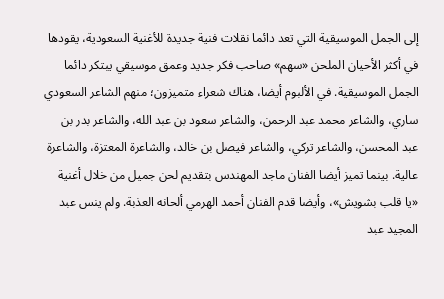إلى الجمل الموسيقية التي تعد دائما نقلات فنية جديدة للأغنية السعودية، يقودها في أكثر الأحيان الملحن «سهم» صاحب فكر جديد وعمق موسيقي يبتكر دائما الجمل الموسيقية. في الألبوم أيضا، هناك شعراء متميزون؛ منهم الشاعر السعودي ساري، والشاعر محمد عبد الرحمن، والشاعر سعود بن عبد الله، والشاعر بدر بن عبد المحسن، والشاعر تركي، والشاعر فيصل بن خالد، والشاعرة المعتزة، والشاعرة عالية. بينما تميز أيضا الفنان ماجد المهندس بتقديم لحن جميل من خلال أغنية «يا قلب بشويش»، وأيضا قدم الفنان أحمد الهرمي ألحانه العذبة. ولم ينس عبد المجيد عبد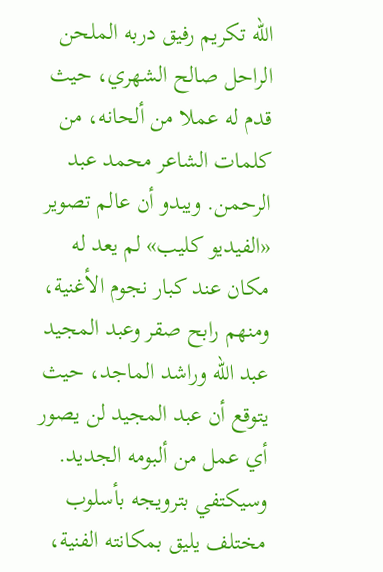الله تكريم رفيق دربه الملحن الراحل صالح الشهري، حيث قدم له عملا من ألحانه، من كلمات الشاعر محمد عبد الرحمن. ويبدو أن عالم تصوير «الفيديو كليب» لم يعد له مكان عند كبار نجوم الأغنية، ومنهم رابح صقر وعبد المجيد عبد الله وراشد الماجد، حيث يتوقع أن عبد المجيد لن يصور أي عمل من ألبومه الجديد. وسيكتفي بترويجه بأسلوب مختلف يليق بمكانته الفنية،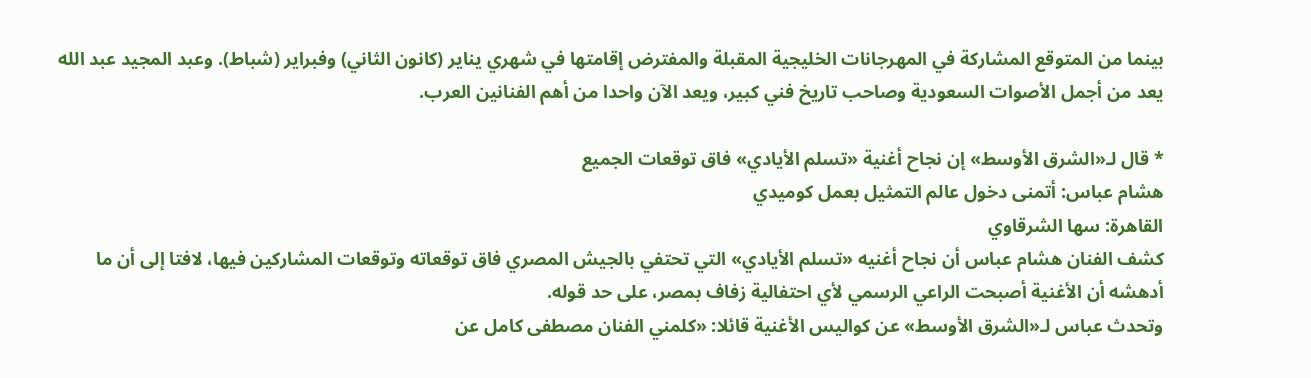بينما من المتوقع المشاركة في المهرجانات الخليجية المقبلة والمفترض إقامتها في شهري يناير (كانون الثاني) وفبراير (شباط). وعبد المجيد عبد الله يعد من أجمل الأصوات السعودية وصاحب تاريخ فني كبير، ويعد الآن واحدا من أهم الفنانين العرب.

* قال لـ«الشرق الأوسط» إن نجاح أغنية «تسلم الأيادي» فاق توقعات الجميع
هشام عباس: أتمنى دخول عالم التمثيل بعمل كوميدي
القاهرة: سها الشرقاوي
كشف الفنان هشام عباس أن نجاح أغنيه «تسلم الأيادي» التي تحتفي بالجيش المصري فاق توقعاته وتوقعات المشاركين فيها، لافتا إلى أن ما أدهشه أن الأغنية أصبحت الراعي الرسمي لأي احتفالية زفاف بمصر، على حد قوله.
وتحدث عباس لـ«الشرق الأوسط» عن كواليس الأغنية قائلا: «كلمني الفنان مصطفى كامل عن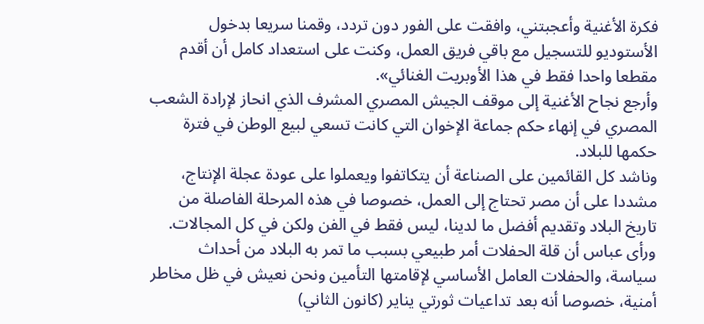فكرة الأغنية وأعجبتني، وافقت على الفور دون تردد، وقمنا سريعا بدخول الأستوديو للتسجيل مع باقي فريق العمل، وكنت على استعداد كامل أن أقدم مقطعا واحدا فقط في هذا الأوبريت الغنائي».
وأرجع نجاح الأغنية إلى موقف الجيش المصري المشرف الذي انحاز لإرادة الشعب المصري في إنهاء حكم جماعة الإخوان التي كانت تسعي لبيع الوطن في فترة حكمها للبلاد.
وناشد كل القائمين على الصناعة أن يتكاتفوا ويعملوا على عودة عجلة الإنتاج، مشددا على أن مصر تحتاج إلى العمل، خصوصا في هذه المرحلة الفاصلة من تاريخ البلاد وتقديم أفضل ما لدينا، ليس فقط في الفن ولكن في كل المجالات.
ورأى عباس أن قلة الحفلات أمر طبيعي بسبب ما تمر به البلاد من أحداث سياسة، والحفلات العامل الأساسي لإقامتها التأمين ونحن نعيش في ظل مخاطر أمنية، خصوصا أنه بعد تداعيات ثورتي يناير (كانون الثاني)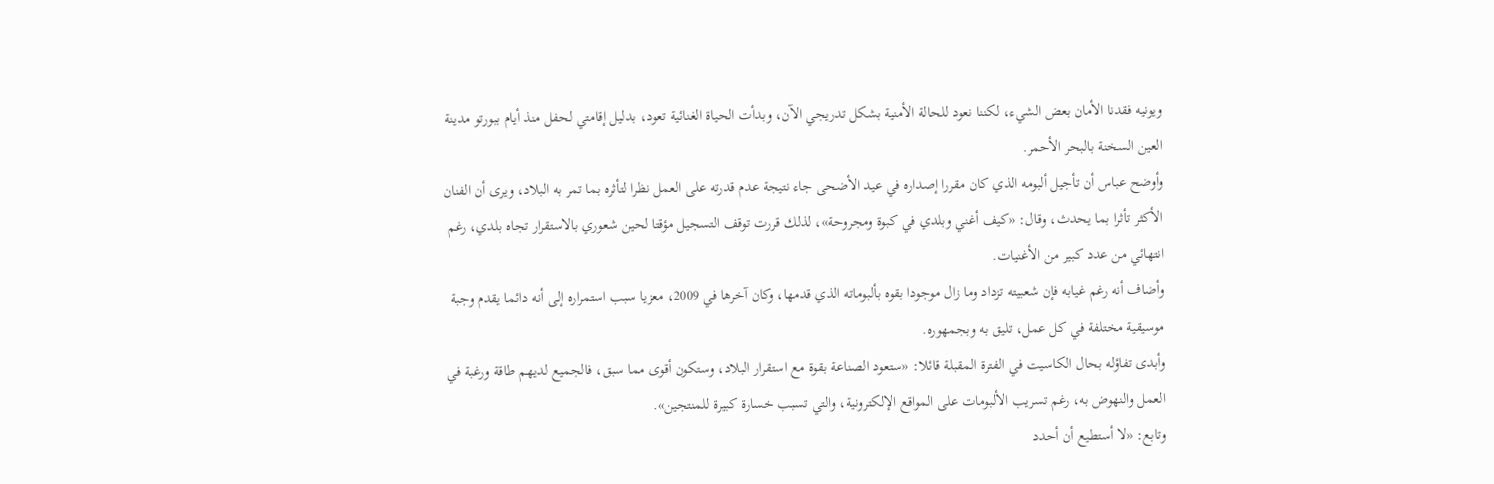ويونيه فقدنا الأمان بعض الشيء، لكننا نعود للحالة الأمنية بشكل تدريجي الآن، وبدأت الحياة الغنائية تعود، بدليل إقامتي لحفل منذ أيام ببورتو مدينة العين السخنة بالبحر الأحمر.
وأوضح عباس أن تأجيل ألبومه الذي كان مقررا إصداره في عيد الأضحى جاء نتيجة عدم قدرته على العمل نظرا لتأثره بما تمر به البلاد، ويرى أن الفنان الأكثر تأثرا بما يحدث، وقال: «كيف أغني وبلدي في كبوة ومجروحة»، لذلك قررت توقف التسجيل مؤقتا لحين شعوري بالاستقرار تجاه بلدي، رغم انتهائي من عدد كبير من الأغنيات.
وأضاف أنه رغم غيابه فإن شعبيته تزداد وما زال موجودا بقوه بألبوماته الذي قدمها، وكان آخرها في 2009، معزيا سبب استمراره إلى أنه دائما يقدم وجبة موسيقية مختلفة في كل عمل، تليق به وبجمهوره.
وأبدى تفاؤله بحال الكاسيت في الفترة المقبلة قائلا: «ستعود الصناعة بقوة مع استقرار البلاد، وستكون أقوى مما سبق، فالجميع لديهم طاقة ورغبة في العمل والنهوض به، رغم تسريب الألبومات على المواقع الإلكترونية، والتي تسبب خسارة كبيرة للمنتجين».
وتابع: «لا أستطيع أن أحدد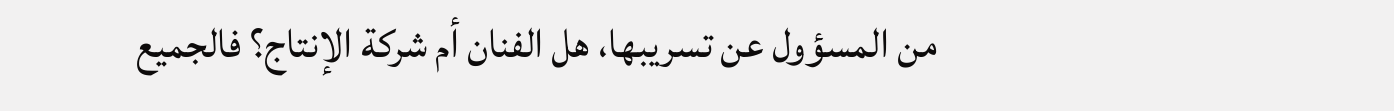من المسؤول عن تسريبها، هل الفنان أم شركة الإنتاج؟ فالجميع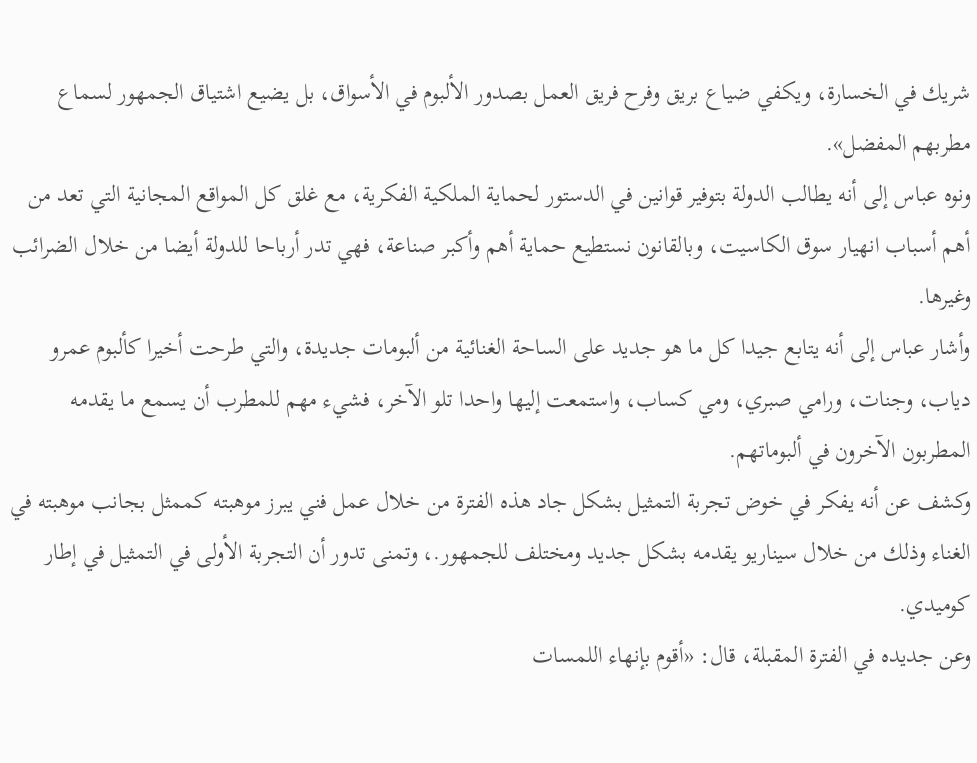شريك في الخسارة، ويكفي ضياع بريق وفرح فريق العمل بصدور الألبوم في الأسواق، بل يضيع اشتياق الجمهور لسماع مطربهم المفضل».
ونوه عباس إلى أنه يطالب الدولة بتوفير قوانين في الدستور لحماية الملكية الفكرية، مع غلق كل المواقع المجانية التي تعد من أهم أسباب انهيار سوق الكاسيت، وبالقانون نستطيع حماية أهم وأكبر صناعة، فهي تدر أرباحا للدولة أيضا من خلال الضرائب وغيرها.
وأشار عباس إلى أنه يتابع جيدا كل ما هو جديد على الساحة الغنائية من ألبومات جديدة، والتي طرحت أخيرا كألبوم عمرو دياب، وجنات، ورامي صبري، ومي كساب، واستمعت إليها واحدا تلو الآخر، فشيء مهم للمطرب أن يسمع ما يقدمه المطربون الآخرون في ألبوماتهم.
وكشف عن أنه يفكر في خوض تجربة التمثيل بشكل جاد هذه الفترة من خلال عمل فني يبرز موهبته كممثل بجانب موهبته في الغناء وذلك من خلال سيناريو يقدمه بشكل جديد ومختلف للجمهور.، وتمنى تدور أن التجربة الأولى في التمثيل في إطار كوميدي.
وعن جديده في الفترة المقبلة، قال: «أقوم بإنهاء اللمسات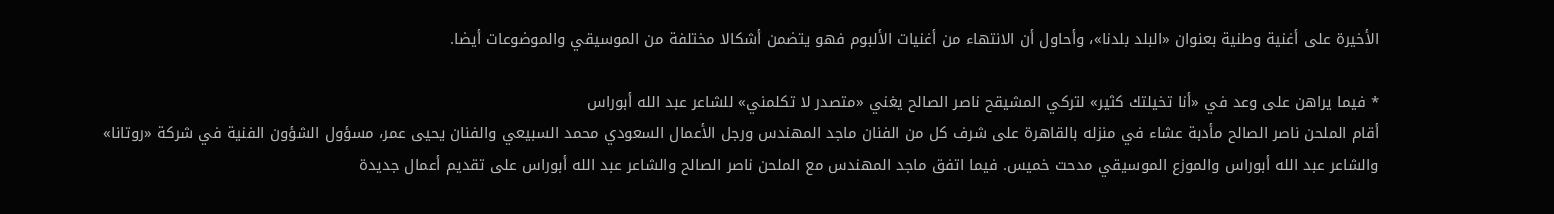الأخيرة على أغنية وطنية بعنوان «البلد بلدنا»، وأحاول أن الانتهاء من أغنيات الألبوم فهو يتضمن أشكالا مختلفة من الموسيقي والموضوعات أيضا.

* فيما يراهن على وعد في «أنا تخيلتك كثير» لتركي المشيقح ناصر الصالح يغني «متصدر لا تكلمني» للشاعر عبد الله أبوراس
أقام الملحن ناصر الصالح مأدبة عشاء في منزله بالقاهرة على شرف كل من الفنان ماجد المهندس ورجل الأعمال السعودي محمد السبيعي والفنان يحيى عمر، مسؤول الشؤون الفنية في شركة «روتانا» والشاعر عبد الله أبوراس والموزع الموسيقي مدحت خميس. فيما اتفق ماجد المهندس مع الملحن ناصر الصالح والشاعر عبد الله أبوراس على تقديم أعمال جديدة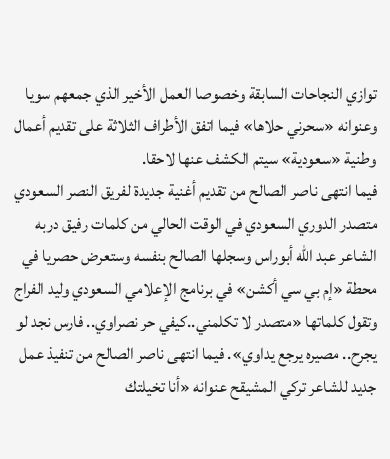توازي النجاحات السابقة وخصوصا العمل الأخير الذي جمعهم سويا وعنوانه «سحرني حلاها» فيما اتفق الأطراف الثلاثة على تقديم أعمال وطنية «سعودية» سيتم الكشف عنها لاحقا.
فيما انتهى ناصر الصالح من تقديم أغنية جديدة لفريق النصر السعودي متصدر الدوري السعودي في الوقت الحالي من كلمات رفيق دربه الشاعر عبد الله أبوراس وسجلها الصالح بنفسه وستعرض حصريا في محطة «إم بي سي أكشن» في برنامج الإعلامي السعودي وليد الفراج وتقول كلماتها «متصدر لا تكلمني..كيفي حر نصراوي.. فارس نجد لو يجرح.. مصيره يرجع يداوي». فيما انتهى ناصر الصالح من تنفيذ عمل جديد للشاعر تركي المشيقح عنوانه «أنا تخيلتك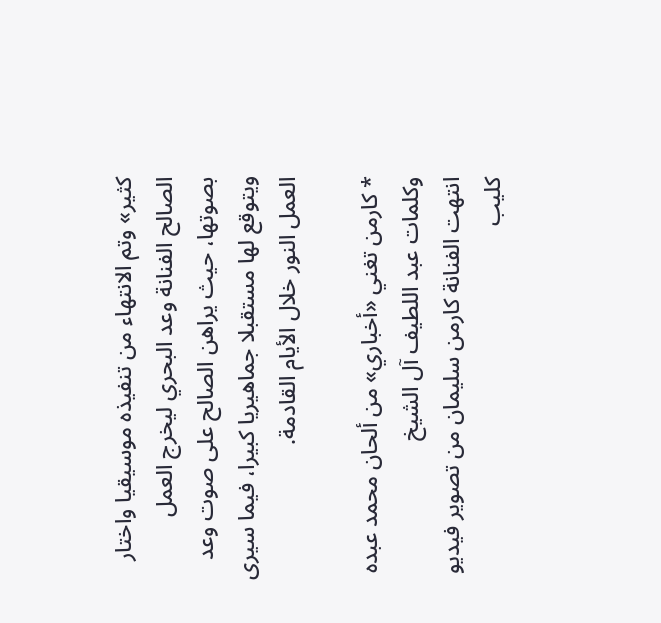كثير» وتم الانتهاء من تنفيذه موسيقيا واختار الصالح الفنانة وعد البحري ليخرج العمل بصوتها، حيث يراهن الصالح على صوت وعد ويتوقع لها مستقبلا جماهيريا كبيرا، فيما سيرى العمل النور خلال الأيام القادمة.

* كارمن تغني «أخباري» من ألحان محمد عبده وكلمات عبد اللطيف آل الشيخ
انتهت الفنانة كارمن سليمان من تصوير فيديو كليب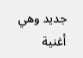جديد وهي أغنية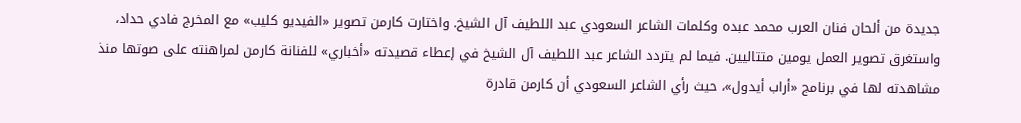جديدة من ألحان فنان العرب محمد عبده وكلمات الشاعر السعودي عبد اللطيف آل الشيخ. واختارت كارمن تصوير «الفيديو كليب» مع المخرج فادي حداد، واستغرق تصوير العمل يومين متتاليين. فيما لم يتردد الشاعر عبد اللطيف آل الشيخ في إعطاء قصيدته «أخباري» للفنانة كارمن لمراهنته على صوتها منذ مشاهدته لها في برنامج «أراب أيدول»، حيث رأي الشاعر السعودي أن كارمن قادرة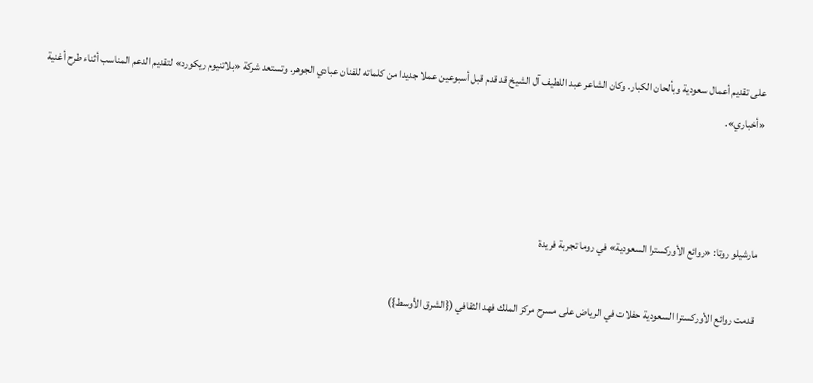على تقديم أعمال سعودية وبألحان الكبار. وكان الشاعر عبد اللطيف آل الشيخ قد قدم قبل أسبوعين عملا جديدا من كلماته للفنان عبادي الجوهر. وتستعد شركة «بلاتنيوم ريكورد» لتقديم الدعم المناسب أثناء طرح أغنية «أخباري».



مارشيلو روتا: «روائع الأوركسترا السعودية» في روما تجربة فريدة

قدمت روائع الأوركسترا السعودية حفلات في الرياض على مسرح مركز الملك فهد الثقافي ({الشرق الأوسط})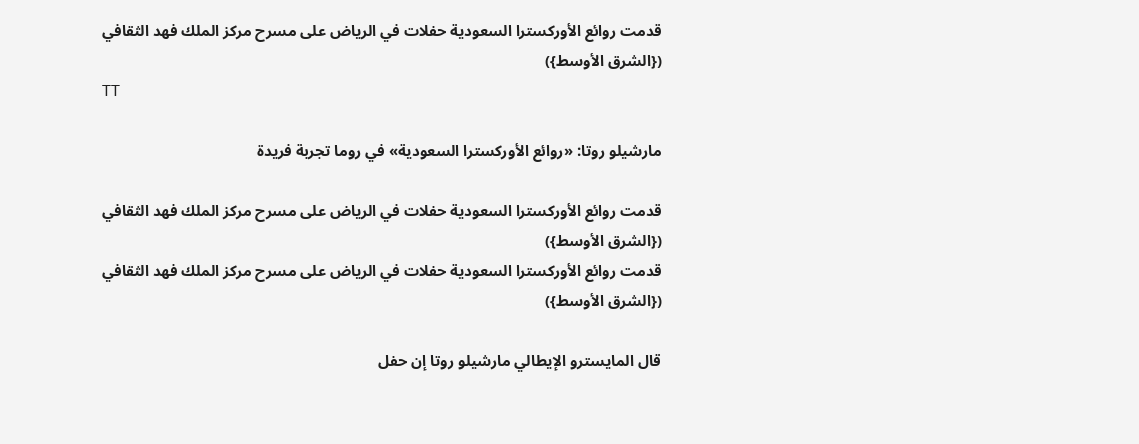قدمت روائع الأوركسترا السعودية حفلات في الرياض على مسرح مركز الملك فهد الثقافي ({الشرق الأوسط})
TT

مارشيلو روتا: «روائع الأوركسترا السعودية» في روما تجربة فريدة

قدمت روائع الأوركسترا السعودية حفلات في الرياض على مسرح مركز الملك فهد الثقافي ({الشرق الأوسط})
قدمت روائع الأوركسترا السعودية حفلات في الرياض على مسرح مركز الملك فهد الثقافي ({الشرق الأوسط})

قال المايسترو الإيطالي مارشيلو روتا إن حفل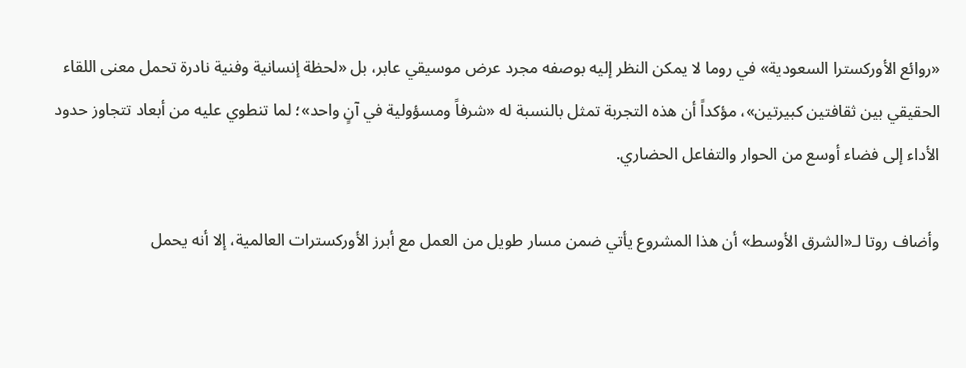«روائع الأوركسترا السعودية» في روما لا يمكن النظر إليه بوصفه مجرد عرض موسيقي عابر، بل «لحظة إنسانية وفنية نادرة تحمل معنى اللقاء الحقيقي بين ثقافتين كبيرتين»، مؤكداً أن هذه التجربة تمثل بالنسبة له «شرفاً ومسؤولية في آنٍ واحد»؛ لما تنطوي عليه من أبعاد تتجاوز حدود الأداء إلى فضاء أوسع من الحوار والتفاعل الحضاري.

وأضاف روتا لـ«الشرق الأوسط» أن هذا المشروع يأتي ضمن مسار طويل من العمل مع أبرز الأوركسترات العالمية، إلا أنه يحمل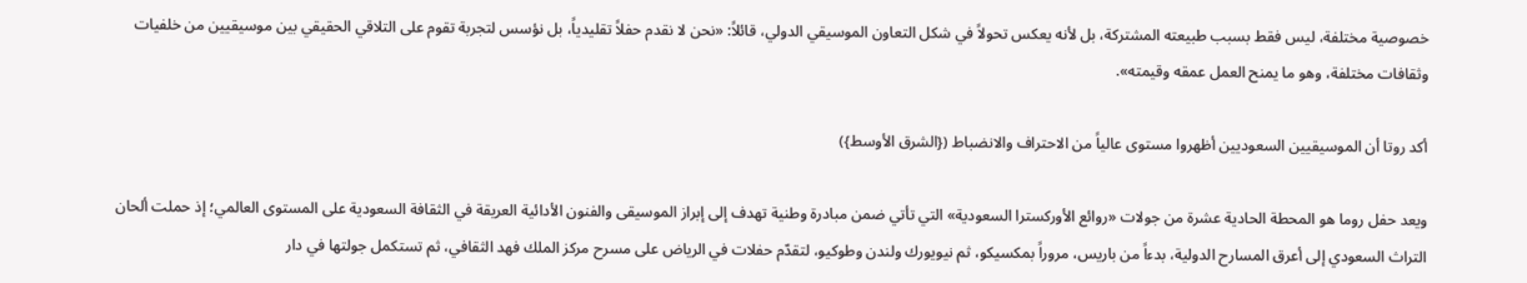خصوصية مختلفة، ليس فقط بسبب طبيعته المشتركة، بل لأنه يعكس تحولاً في شكل التعاون الموسيقي الدولي، قائلاً: «نحن لا نقدم حفلاً تقليدياً، بل نؤسس لتجربة تقوم على التلاقي الحقيقي بين موسيقيين من خلفيات وثقافات مختلفة، وهو ما يمنح العمل عمقه وقيمته».

أكد روتا أن الموسيقيين السعوديين أظهروا مستوى عالياً من الاحتراف والانضباط ({الشرق الأوسط})

ويعد حفل روما هو المحطة الحادية عشرة من جولات «روائع الأوركسترا السعودية» التي تأتي ضمن مبادرة وطنية تهدف إلى إبراز الموسيقى والفنون الأدائية العريقة في الثقافة السعودية على المستوى العالمي؛ إذ حملت ألحان التراث السعودي إلى أعرق المسارح الدولية، بدءاً من باريس، مروراً بمكسيكو، ثم نيويورك ولندن وطوكيو، لتقدّم حفلات في الرياض على مسرح مركز الملك فهد الثقافي، ثم تستكمل جولتها في دار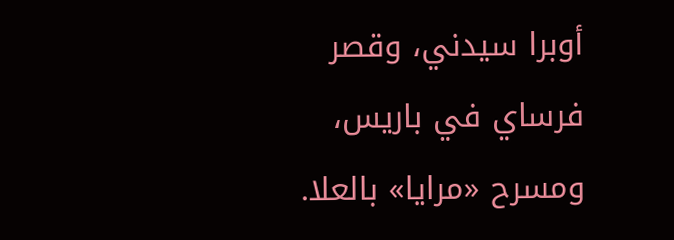أوبرا سيدني، وقصر فرساي في باريس، ومسرح «مرايا» بالعلا.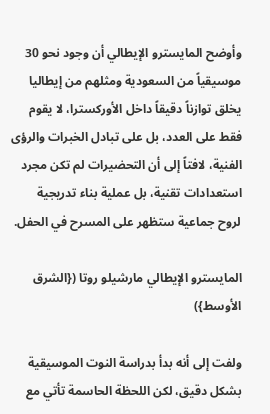وأوضح المايسترو الإيطالي أن وجود نحو 30 موسيقياً من السعودية ومثلهم من إيطاليا يخلق توازناً دقيقاً داخل الأوركسترا، لا يقوم فقط على العدد، بل على تبادل الخبرات والرؤى الفنية، لافتاً إلى أن التحضيرات لم تكن مجرد استعدادات تقنية، بل عملية بناء تدريجية لروح جماعية ستظهر على المسرح في الحفل.

المايسترو الإيطالي مارشيلو روتا ({الشرق الأوسط})

ولفت إلى أنه بدأ بدراسة النوت الموسيقية بشكل دقيق، لكن اللحظة الحاسمة تأتي مع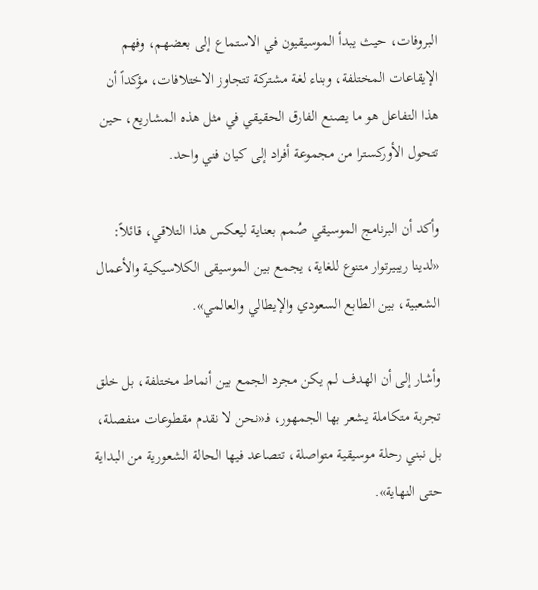البروفات، حيث يبدأ الموسيقيون في الاستماع إلى بعضهم، وفهم الإيقاعات المختلفة، وبناء لغة مشتركة تتجاوز الاختلافات، مؤكداً أن هذا التفاعل هو ما يصنع الفارق الحقيقي في مثل هذه المشاريع، حين تتحول الأوركسترا من مجموعة أفراد إلى كيان فني واحد.

وأكد أن البرنامج الموسيقي صُمم بعناية ليعكس هذا التلاقي، قائلاً: «لدينا ريبيرتوار متنوع للغاية، يجمع بين الموسيقى الكلاسيكية والأعمال الشعبية، بين الطابع السعودي والإيطالي والعالمي».

وأشار إلى أن الهدف لم يكن مجرد الجمع بين أنماط مختلفة، بل خلق تجربة متكاملة يشعر بها الجمهور، فـ«نحن لا نقدم مقطوعات منفصلة، بل نبني رحلة موسيقية متواصلة، تتصاعد فيها الحالة الشعورية من البداية حتى النهاية».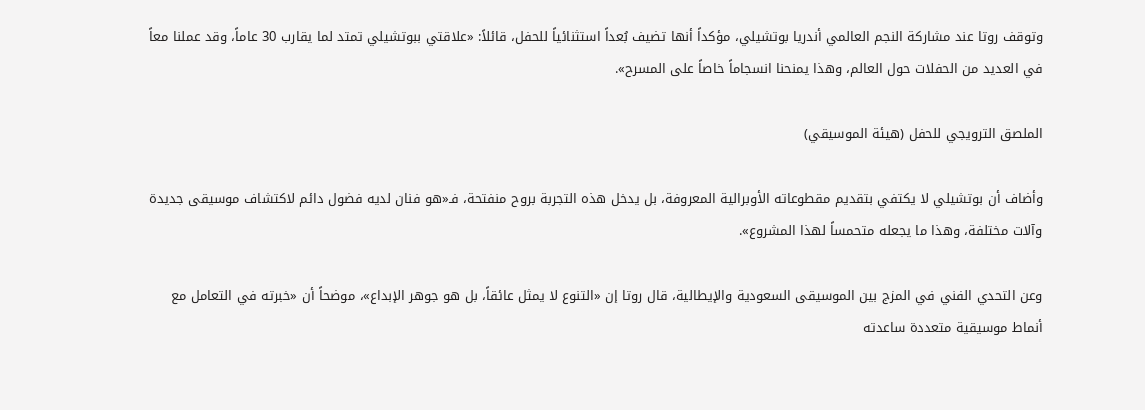وتوقف روتا عند مشاركة النجم العالمي أندريا بوتشيلي، مؤكداً أنها تضيف بُعداً استثنائياً للحفل، قائلاً: «علاقتي ببوتشيلي تمتد لما يقارب 30 عاماً، وقد عملنا معاً في العديد من الحفلات حول العالم، وهذا يمنحنا انسجاماً خاصاً على المسرح».

الملصق الترويجي للحفل (هيئة الموسيقي)

وأضاف أن بوتشيلي لا يكتفي بتقديم مقطوعاته الأوبرالية المعروفة، بل يدخل هذه التجربة بروح منفتحة، فـ«هو فنان لديه فضول دائم لاكتشاف موسيقى جديدة وآلات مختلفة، وهذا ما يجعله متحمساً لهذا المشروع».

وعن التحدي الفني في المزج بين الموسيقى السعودية والإيطالية، قال روتا إن «التنوع لا يمثل عائقاً، بل هو جوهر الإبداع»، موضحاً أن «خبرته في التعامل مع أنماط موسيقية متعددة ساعدته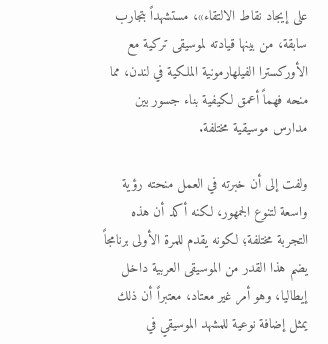على إيجاد نقاط الالتقاء»، مستشهداً بتجارب سابقة، من بينها قيادته لموسيقى تركية مع الأوركسترا الفيلهارمونية الملكية في لندن، مما منحه فهماً أعمق لكيفية بناء جسور بين مدارس موسيقية مختلفة.

ولفت إلى أن خبرته في العمل منحته رؤية واسعة لتنوع الجمهور، لكنه أكد أن هذه التجربة مختلفة؛ لكونه يقدم للمرة الأولى برنامجاً يضم هذا القدر من الموسيقى العربية داخل إيطاليا، وهو أمر غير معتاد، معتبراً أن ذلك يمثل إضافة نوعية للمشهد الموسيقي في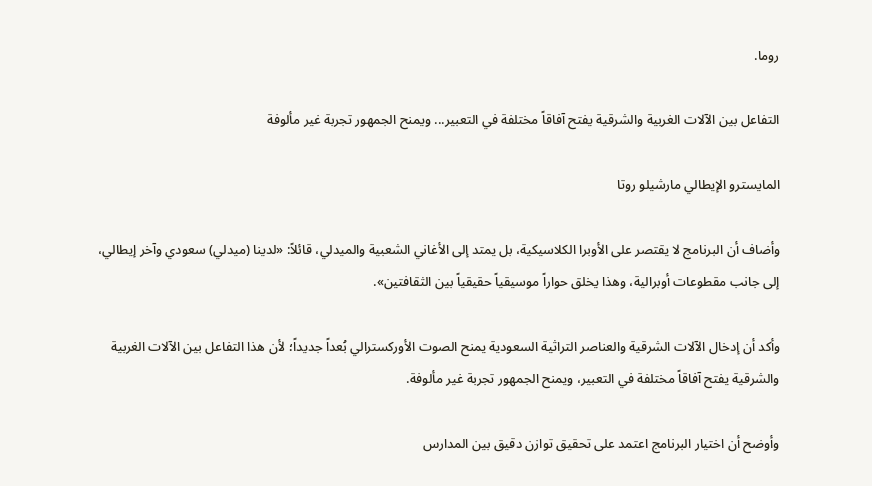روما.

التفاعل بين الآلات الغربية والشرقية يفتح آفاقاً مختلفة في التعبير... ويمنح الجمهور تجربة غير مألوفة

المايسترو الإيطالي مارشيلو روتا

وأضاف أن البرنامج لا يقتصر على الأوبرا الكلاسيكية، بل يمتد إلى الأغاني الشعبية والميدلي، قائلاً: «لدينا (ميدلي) سعودي وآخر إيطالي، إلى جانب مقطوعات أوبرالية، وهذا يخلق حواراً موسيقياً حقيقياً بين الثقافتين».

وأكد أن إدخال الآلات الشرقية والعناصر التراثية السعودية يمنح الصوت الأوركسترالي بُعداً جديداً؛ لأن هذا التفاعل بين الآلات الغربية والشرقية يفتح آفاقاً مختلفة في التعبير، ويمنح الجمهور تجربة غير مألوفة.

وأوضح أن اختيار البرنامج اعتمد على تحقيق توازن دقيق بين المدارس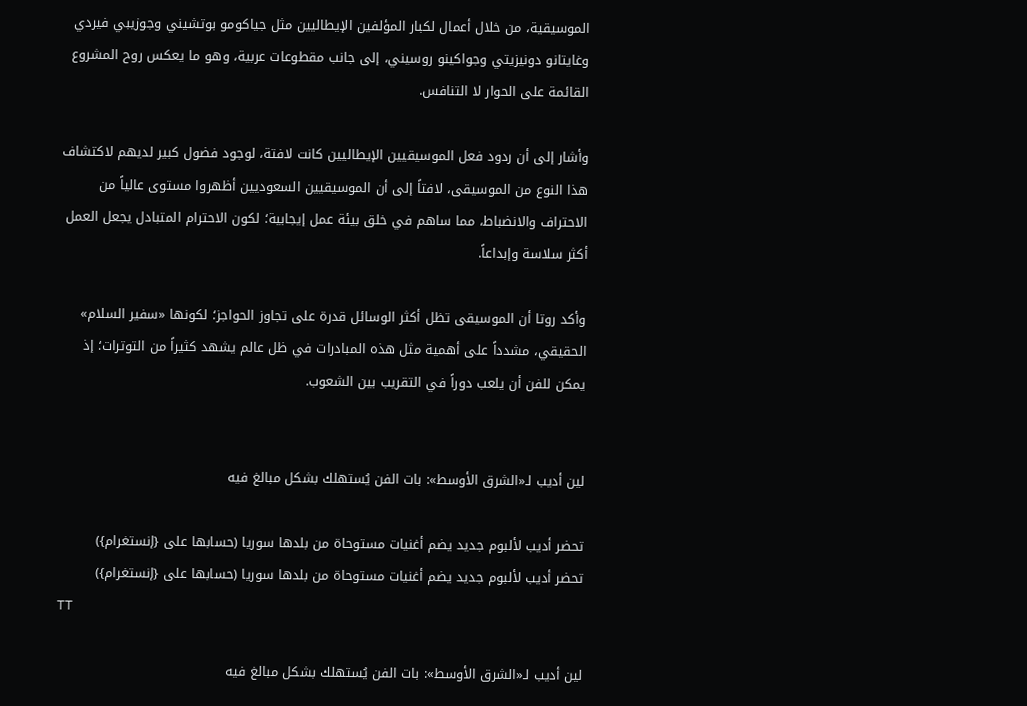الموسيقية، من خلال أعمال لكبار المؤلفين الإيطاليين مثل جياكومو بوتشيني وجوزيبي فيردي وغايتانو دونيزيتي وجواكينو روسيني، إلى جانب مقطوعات عربية، وهو ما يعكس روح المشروع القائمة على الحوار لا التنافس.

وأشار إلى أن ردود فعل الموسيقيين الإيطاليين كانت لافتة، لوجود فضول كبير لديهم لاكتشاف هذا النوع من الموسيقى، لافتاً إلى أن الموسيقيين السعوديين أظهروا مستوى عالياً من الاحتراف والانضباط، مما ساهم في خلق بيئة عمل إيجابية؛ لكون الاحترام المتبادل يجعل العمل أكثر سلاسة وإبداعاً.

وأكد روتا أن الموسيقى تظل أكثر الوسائل قدرة على تجاوز الحواجز؛ لكونها «سفير السلام» الحقيقي، مشدداً على أهمية مثل هذه المبادرات في ظل عالم يشهد كثيراً من التوترات؛ إذ يمكن للفن أن يلعب دوراً في التقريب بين الشعوب.


لين أديب لـ«الشرق الأوسط»: بات الفن يُستهلك بشكل مبالغ فيه

تحضر أديب لألبوم جديد يضم أغنيات مستوحاة من بلدها سوريا (حسابها على {إنستغرام})
تحضر أديب لألبوم جديد يضم أغنيات مستوحاة من بلدها سوريا (حسابها على {إنستغرام})
TT

لين أديب لـ«الشرق الأوسط»: بات الفن يُستهلك بشكل مبالغ فيه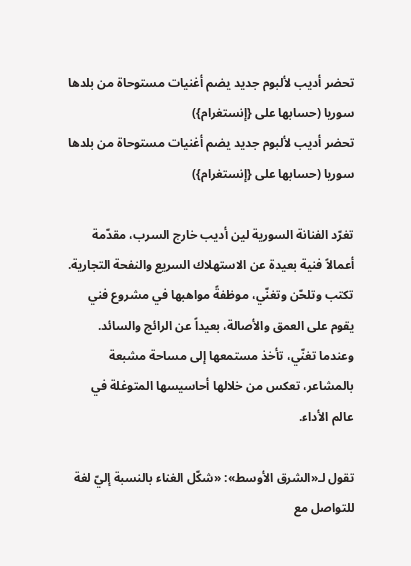تحضر أديب لألبوم جديد يضم أغنيات مستوحاة من بلدها سوريا (حسابها على {إنستغرام})
تحضر أديب لألبوم جديد يضم أغنيات مستوحاة من بلدها سوريا (حسابها على {إنستغرام})

تغرّد الفنانة السورية لين أديب خارج السرب، مقدّمة أعمالاً فنية بعيدة عن الاستهلاك السريع والنفحة التجارية. تكتب وتلحّن وتغنّي، موظفةً مواهبها في مشروع فني يقوم على العمق والأصالة، بعيداً عن الرائج والسائد. وعندما تغنّي، تأخذ مستمعها إلى مساحة مشبعة بالمشاعر، تعكس من خلالها أحاسيسها المتوغلة في عالم الأداء.

تقول لـ«الشرق الأوسط»: «شكّل الغناء بالنسبة إليّ لغة للتواصل مع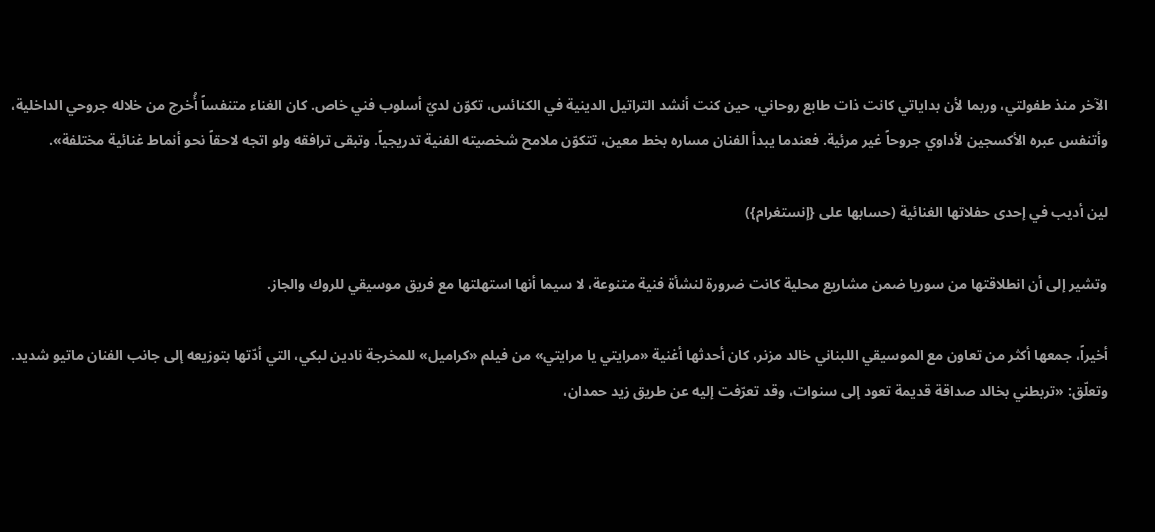الآخر منذ طفولتي، وربما لأن بداياتي كانت ذات طابع روحاني، حين كنت أنشد التراتيل الدينية في الكنائس، تكوّن لديّ أسلوب فني خاص. كان الغناء متنفساً أُخرج من خلاله جروحي الداخلية، وأتنفس عبره الأكسجين لأداوي جروحاً غير مرئية. فعندما يبدأ الفنان مساره بخط معين، تتكوّن ملامح شخصيته الفنية تدريجياً. وتبقى ترافقه ولو اتجه لاحقاً نحو أنماط غنائية مختلفة».

لين أديب في إحدى حفلاتها الغنائية (حسابها على {إنستغرام})

وتشير إلى أن انطلاقتها من سوريا ضمن مشاريع محلية كانت ضرورة لنشأة فنية متنوعة، لا سيما أنها استهلتها مع فريق موسيقي للروك والجاز.

أخيراً، جمعها أكثر من تعاون مع الموسيقي اللبناني خالد مزنر، كان أحدثها أغنية «مرايتي يا مرايتي» من فيلم «كراميل» للمخرجة نادين لبكي، التي أدّتها بتوزيعه إلى جانب الفنان ماتيو شديد. وتعلّق: «تربطني بخالد صداقة قديمة تعود إلى سنوات، وقد تعرّفت إليه عن طريق زيد حمدان،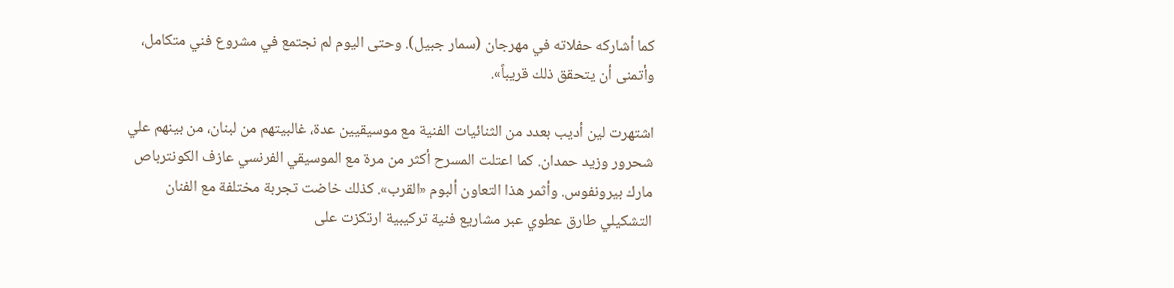كما أشاركه حفلاته في مهرجان (سمار جبيل). وحتى اليوم لم نجتمع في مشروع فني متكامل، وأتمنى أن يتحقق ذلك قريباً».

اشتهرت لين أديب بعدد من الثنائيات الفنية مع موسيقيين عدة، غالبيتهم من لبنان، من بينهم علي شحرور وزيد حمدان. كما اعتلت المسرح أكثر من مرة مع الموسيقي الفرنسي عازف الكونترباص مارك بيرونفوس. وأثمر هذا التعاون ألبوم «القرب». كذلك خاضت تجربة مختلفة مع الفنان التشكيلي طارق عطوي عبر مشاريع فنية تركيبية ارتكزت على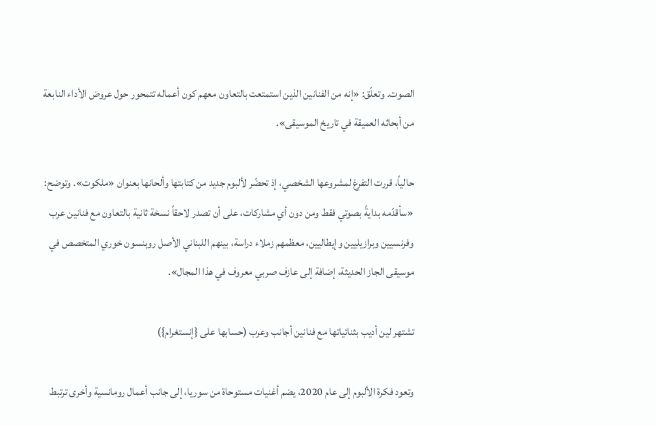الصوت. وتعلّق: «إنه من الفنانين الذين استمتعت بالتعاون معهم كون أعماله تتمحور حول عروض الأداء النابعة من أبحاثه العميقة في تاريخ الموسيقى».

حالياً، قررت التفرغ لمشروعها الشخصي، إذ تحضّر لألبوم جديد من كتابتها وألحانها بعنوان «ملكوت». وتوضح: «سأقدّمه بدايةً بصوتي فقط ومن دون أي مشاركات، على أن تصدر لاحقاً نسخة ثانية بالتعاون مع فنانين عرب وفرنسيين وبرازيليين وإيطاليين، معظمهم زملاء دراسة، بينهم اللبناني الأصل روبنسون خوري المتخصص في موسيقى الجاز الحديثة، إضافة إلى عازف صربي معروف في هذا المجال».

تشتهر لين أديب بثنائياتها مع فنانين أجانب وعرب (حسابها على {إنستغرام})

وتعود فكرة الألبوم إلى عام 2020، يضم أغنيات مستوحاة من سوريا، إلى جانب أعمال رومانسية وأخرى ترتبط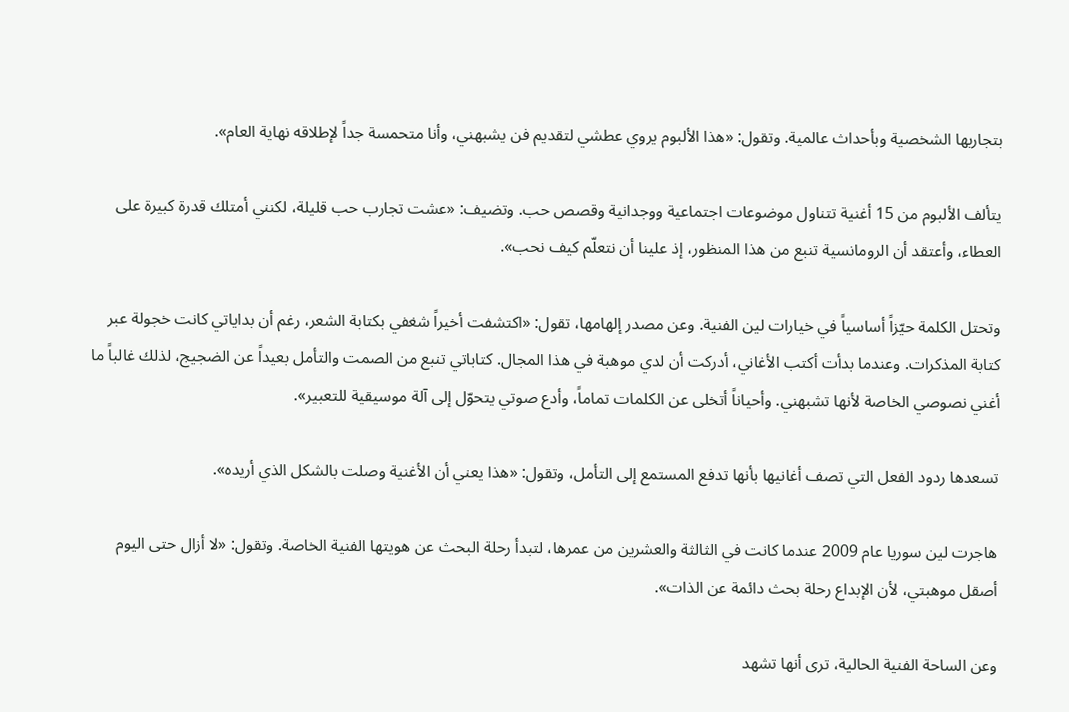بتجاربها الشخصية وبأحداث عالمية. وتقول: «هذا الألبوم يروي عطشي لتقديم فن يشبهني، وأنا متحمسة جداً لإطلاقه نهاية العام».

يتألف الألبوم من 15 أغنية تتناول موضوعات اجتماعية ووجدانية وقصص حب. وتضيف: «عشت تجارب حب قليلة، لكنني أمتلك قدرة كبيرة على العطاء، وأعتقد أن الرومانسية تنبع من هذا المنظور، إذ علينا أن نتعلّم كيف نحب».

وتحتل الكلمة حيّزاً أساسياً في خيارات لين الفنية. وعن مصدر إلهامها، تقول: «اكتشفت أخيراً شغفي بكتابة الشعر، رغم أن بداياتي كانت خجولة عبر كتابة المذكرات. وعندما بدأت أكتب الأغاني، أدركت أن لدي موهبة في هذا المجال. كتاباتي تنبع من الصمت والتأمل بعيداً عن الضجيج، لذلك غالباً ما أغني نصوصي الخاصة لأنها تشبهني. وأحياناً أتخلى عن الكلمات تماماً، وأدع صوتي يتحوّل إلى آلة موسيقية للتعبير».

تسعدها ردود الفعل التي تصف أغانيها بأنها تدفع المستمع إلى التأمل، وتقول: «هذا يعني أن الأغنية وصلت بالشكل الذي أريده».

هاجرت لين سوريا عام 2009 عندما كانت في الثالثة والعشرين من عمرها، لتبدأ رحلة البحث عن هويتها الفنية الخاصة. وتقول: «لا أزال حتى اليوم أصقل موهبتي، لأن الإبداع رحلة بحث دائمة عن الذات».

وعن الساحة الفنية الحالية، ترى أنها تشهد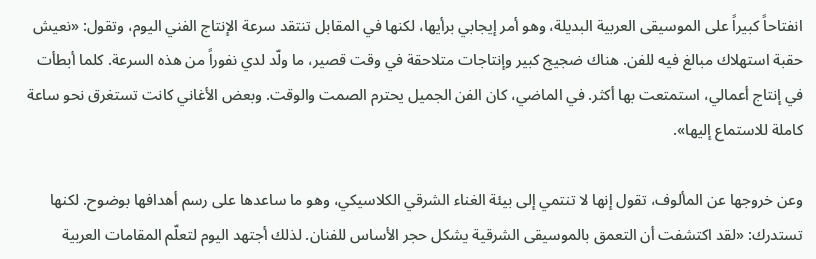انفتاحاً كبيراً على الموسيقى العربية البديلة، وهو أمر إيجابي برأيها، لكنها في المقابل تنتقد سرعة الإنتاج الفني اليوم، وتقول: «نعيش حقبة استهلاك مبالغ فيه للفن. هناك ضجيج كبير وإنتاجات متلاحقة في وقت قصير، ما ولّد لدي نفوراً من هذه السرعة. كلما أبطأت في إنتاج أعمالي، استمتعت بها أكثر. في الماضي، كان الفن الجميل يحترم الصمت والوقت. وبعض الأغاني كانت تستغرق نحو ساعة كاملة للاستماع إليها».

وعن خروجها عن المألوف، تقول إنها لا تنتمي إلى بيئة الغناء الشرقي الكلاسيكي، وهو ما ساعدها على رسم أهدافها بوضوح. لكنها تستدرك: «لقد اكتشفت أن التعمق بالموسيقى الشرقية يشكل حجر الأساس للفنان. لذلك أجتهد اليوم لتعلّم المقامات العربية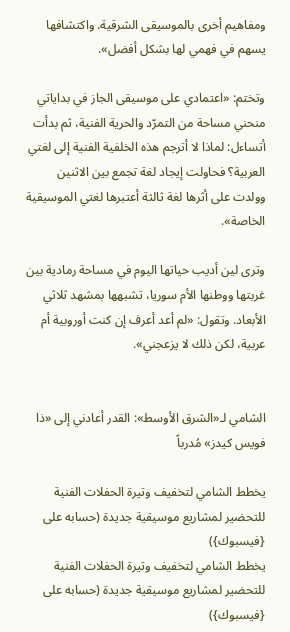ومفاهيم أخرى بالموسيقى الشرقية. واكتشافها يسهم في فهمي لها بشكل أفضل».

وتختم: «اعتمادي على موسيقى الجاز في بداياتي منحني مساحة من التمرّد والحرية الفنية، ثم بدأت أتساءل: لماذا لا أترجم هذه الخلفية الفنية إلى لغتي العربية؟ فحاولت إيجاد لغة تجمع بين الاثنين وولدت على أثرها لغة ثالثة أعتبرها لغتي الموسيقية الخاصة».

وترى لين أديب حياتها اليوم في مساحة رمادية بين غربتها ووطنها الأم سوريا، تشبهها بمشهد ثلاثي الأبعاد. وتقول: «لم أعد أعرف إن كنت أوروبية أم عربية، لكن ذلك لا يزعجني».


الشامي لـ«الشرق الأوسط»: القدر أعادني إلى «ذا فويس كيدز» مُدرباً

يخطط الشامي لتخفيف وتيرة الحفلات الفنية للتحضير لمشاريع موسيقية جديدة (حسابه على {فيسبوك})
يخطط الشامي لتخفيف وتيرة الحفلات الفنية للتحضير لمشاريع موسيقية جديدة (حسابه على {فيسبوك})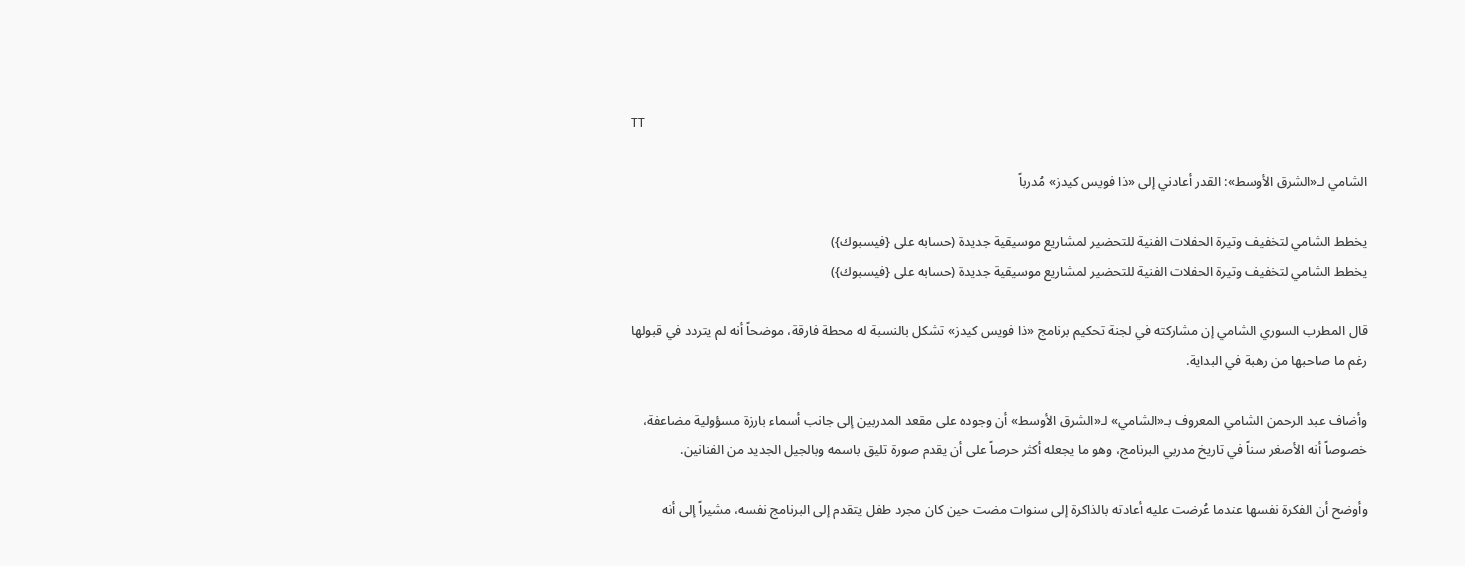TT

الشامي لـ«الشرق الأوسط»: القدر أعادني إلى «ذا فويس كيدز» مُدرباً

يخطط الشامي لتخفيف وتيرة الحفلات الفنية للتحضير لمشاريع موسيقية جديدة (حسابه على {فيسبوك})
يخطط الشامي لتخفيف وتيرة الحفلات الفنية للتحضير لمشاريع موسيقية جديدة (حسابه على {فيسبوك})

قال المطرب السوري الشامي إن مشاركته في لجنة تحكيم برنامج «ذا فويس كيدز» تشكل بالنسبة له محطة فارقة، موضحاً أنه لم يتردد في قبولها رغم ما صاحبها من رهبة في البداية.

وأضاف عبد الرحمن الشامي المعروف بـ«الشامي» لـ«الشرق الأوسط» أن وجوده على مقعد المدربين إلى جانب أسماء بارزة مسؤولية مضاعفة، خصوصاً أنه الأصغر سناً في تاريخ مدربي البرنامج، وهو ما يجعله أكثر حرصاً على أن يقدم صورة تليق باسمه وبالجيل الجديد من الفنانين.

وأوضح أن الفكرة نفسها عندما عُرضت عليه أعادته بالذاكرة إلى سنوات مضت حين كان مجرد طفل يتقدم إلى البرنامج نفسه، مشيراً إلى أنه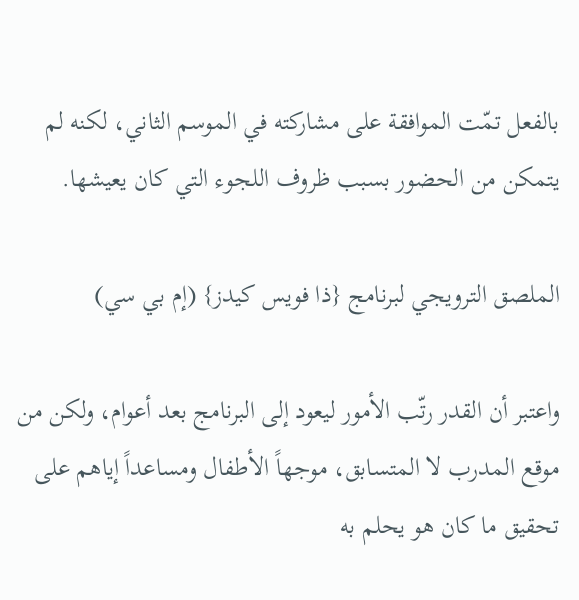بالفعل تمّت الموافقة على مشاركته في الموسم الثاني، لكنه لم يتمكن من الحضور بسبب ظروف اللجوء التي كان يعيشها.

الملصق الترويجي لبرنامج {ذا فويس كيدز} (إم بي سي)

واعتبر أن القدر رتّب الأمور ليعود إلى البرنامج بعد أعوام، ولكن من موقع المدرب لا المتسابق، موجهاً الأطفال ومساعداً إياهم على تحقيق ما كان هو يحلم به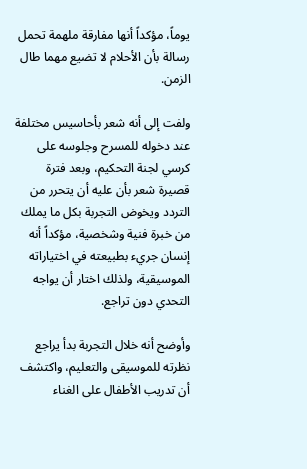يوماً، مؤكداً أنها مفارقة ملهمة تحمل رسالة بأن الأحلام لا تضيع مهما طال الزمن.

ولفت إلى أنه شعر بأحاسيس مختلفة عند دخوله للمسرح وجلوسه على كرسي لجنة التحكيم، وبعد فترة قصيرة شعر بأن عليه أن يتحرر من التردد ويخوض التجربة بكل ما يملك من خبرة فنية وشخصية، مؤكداً أنه إنسان جريء بطبيعته في اختياراته الموسيقية، ولذلك اختار أن يواجه التحدي دون تراجع.

وأوضح أنه خلال التجربة بدأ يراجع نظرته للموسيقى والتعليم، واكتشف أن تدريب الأطفال على الغناء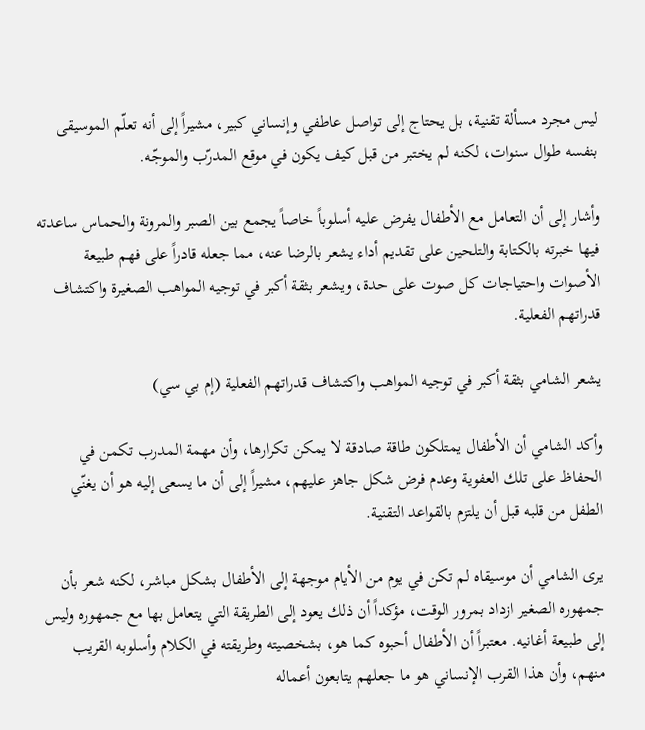ليس مجرد مسألة تقنية، بل يحتاج إلى تواصل عاطفي وإنساني كبير، مشيراً إلى أنه تعلّم الموسيقى بنفسه طوال سنوات، لكنه لم يختبر من قبل كيف يكون في موقع المدرّب والموجّه.

وأشار إلى أن التعامل مع الأطفال يفرض عليه أسلوباً خاصاً يجمع بين الصبر والمرونة والحماس ساعدته فيها خبرته بالكتابة والتلحين على تقديم أداء يشعر بالرضا عنه، مما جعله قادراً على فهم طبيعة الأصوات واحتياجات كل صوت على حدة، ويشعر بثقة أكبر في توجيه المواهب الصغيرة واكتشاف قدراتهم الفعلية.

يشعر الشامي بثقة أكبر في توجيه المواهب واكتشاف قدراتهم الفعلية (إم بي سي)

وأكد الشامي أن الأطفال يمتلكون طاقة صادقة لا يمكن تكرارها، وأن مهمة المدرب تكمن في الحفاظ على تلك العفوية وعدم فرض شكل جاهز عليهم، مشيراً إلى أن ما يسعى إليه هو أن يغنّي الطفل من قلبه قبل أن يلتزم بالقواعد التقنية.

يرى الشامي أن موسيقاه لم تكن في يوم من الأيام موجهة إلى الأطفال بشكل مباشر، لكنه شعر بأن جمهوره الصغير ازداد بمرور الوقت، مؤكداً أن ذلك يعود إلى الطريقة التي يتعامل بها مع جمهوره وليس إلى طبيعة أغانيه. معتبراً أن الأطفال أحبوه كما هو، بشخصيته وطريقته في الكلام وأسلوبه القريب منهم، وأن هذا القرب الإنساني هو ما جعلهم يتابعون أعماله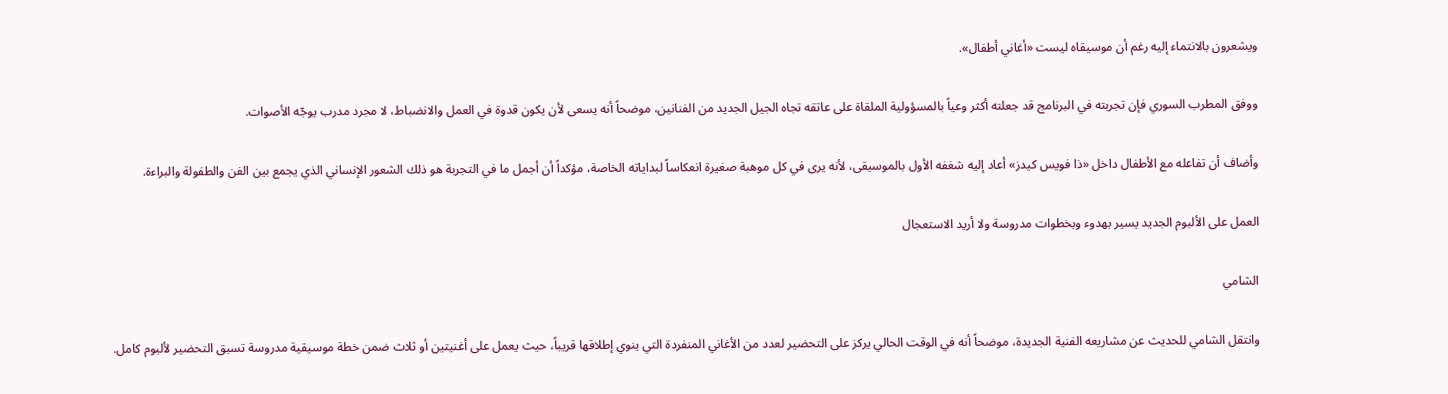ويشعرون بالانتماء إليه رغم أن موسيقاه ليست «أغاني أطفال».

ووفق المطرب السوري فإن تجربته في البرنامج قد جعلته أكثر وعياً بالمسؤولية الملقاة على عاتقه تجاه الجيل الجديد من الفنانين، موضحاً أنه يسعى لأن يكون قدوة في العمل والانضباط، لا مجرد مدرب يوجّه الأصوات.

وأضاف أن تفاعله مع الأطفال داخل «ذا فويس كيدز» أعاد إليه شغفه الأول بالموسيقى، لأنه يرى في كل موهبة صغيرة انعكاساً لبداياته الخاصة، مؤكداً أن أجمل ما في التجربة هو ذلك الشعور الإنساني الذي يجمع بين الفن والطفولة والبراءة.

العمل على الألبوم الجديد يسير بهدوء وبخطوات مدروسة ولا أريد الاستعجال

الشامي

وانتقل الشامي للحديث عن مشاريعه الفنية الجديدة، موضحاً أنه في الوقت الحالي يركز على التحضير لعدد من الأغاني المنفردة التي ينوي إطلاقها قريباً، حيث يعمل على أغنيتين أو ثلاث ضمن خطة موسيقية مدروسة تسبق التحضير لألبوم كامل.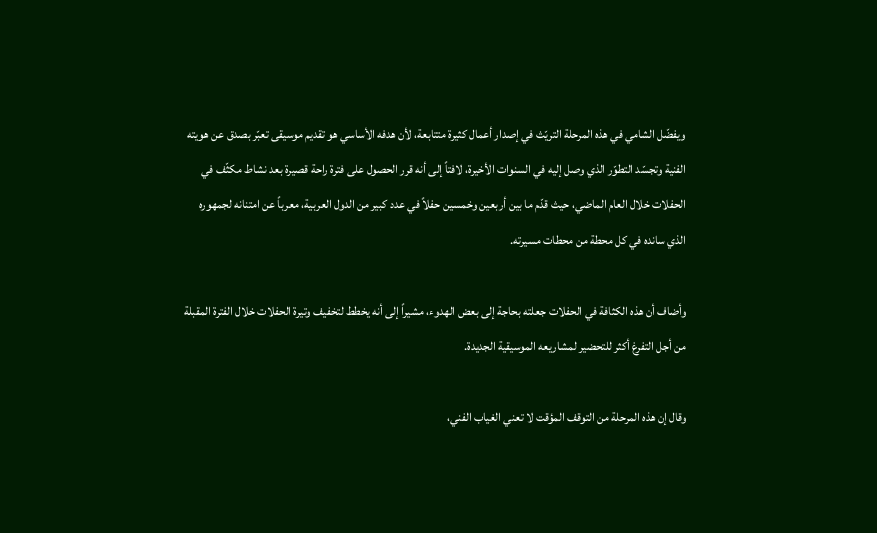ويفضّل الشامي في هذه المرحلة التريّث في إصدار أعمال كثيرة متتابعة، لأن هدفه الأساسي هو تقديم موسيقى تعبّر بصدق عن هويته الفنية وتجسّد التطوّر الذي وصل إليه في السنوات الأخيرة، لافتاً إلى أنه قرر الحصول على فترة راحة قصيرة بعد نشاط مكثّف في الحفلات خلال العام الماضي، حيث قدّم ما بين أربعين وخمسين حفلاً في عدد كبير من الدول العربية، معرباً عن امتنانه لجمهوره الذي سانده في كل محطة من محطات مسيرته.

وأضاف أن هذه الكثافة في الحفلات جعلته بحاجة إلى بعض الهدوء، مشيراً إلى أنه يخطط لتخفيف وتيرة الحفلات خلال الفترة المقبلة من أجل التفرغ أكثر للتحضير لمشاريعه الموسيقية الجديدة.

وقال إن هذه المرحلة من التوقف المؤقت لا تعني الغياب الفني،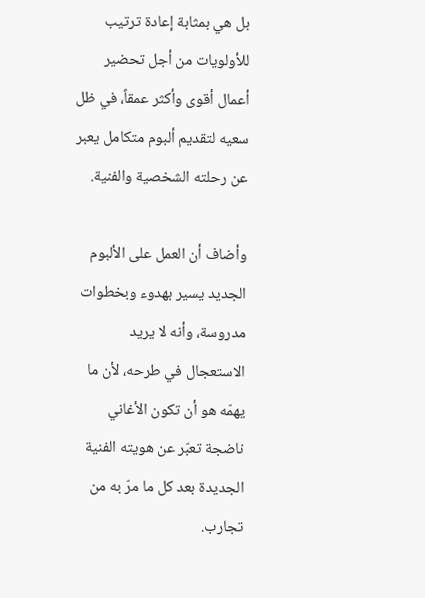بل هي بمثابة إعادة ترتيب للأولويات من أجل تحضير أعمال أقوى وأكثر عمقاً، في ظل سعيه لتقديم ألبوم متكامل يعبر عن رحلته الشخصية والفنية.

وأضاف أن العمل على الألبوم الجديد يسير بهدوء وبخطوات مدروسة، وأنه لا يريد الاستعجال في طرحه، لأن ما يهمّه هو أن تكون الأغاني ناضجة تعبّر عن هويته الفنية الجديدة بعد كل ما مرّ به من تجارب.